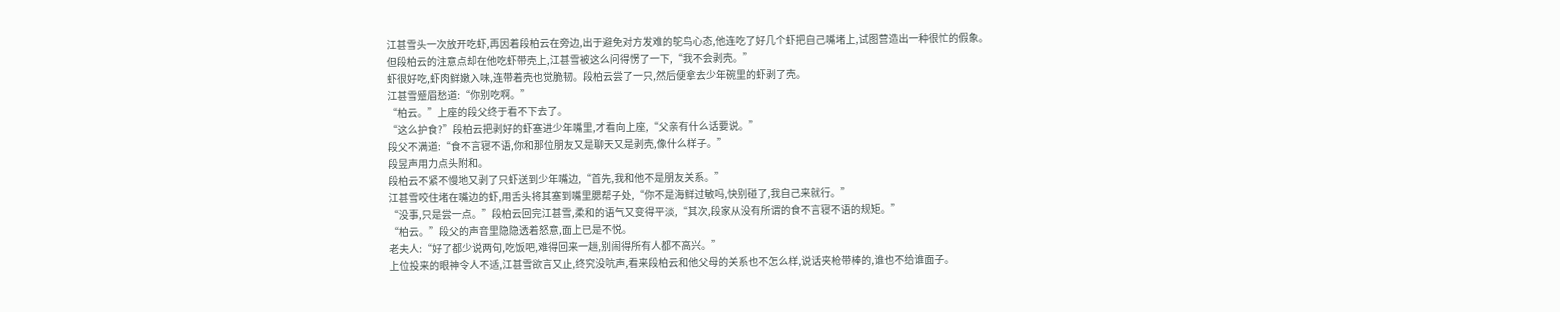江甚雪头一次放开吃虾,再因着段柏云在旁边,出于避免对方发难的鸵鸟心态,他连吃了好几个虾把自己嘴堵上,试图营造出一种很忙的假象。
但段柏云的注意点却在他吃虾带壳上,江甚雪被这么问得愣了一下,“我不会剥壳。”
虾很好吃,虾肉鲜嫩入味,连带着壳也觉脆韧。段柏云尝了一只,然后便拿去少年碗里的虾剥了壳。
江甚雪蹙眉愁道:“你别吃啊。”
“柏云。”上座的段父终于看不下去了。
“这么护食?”段柏云把剥好的虾塞进少年嘴里,才看向上座,“父亲有什么话要说。”
段父不满道:“食不言寝不语,你和那位朋友又是聊天又是剥壳,像什么样子。”
段昱声用力点头附和。
段柏云不紧不慢地又剥了只虾送到少年嘴边,“首先,我和他不是朋友关系。”
江甚雪咬住堵在嘴边的虾,用舌头将其塞到嘴里腮帮子处,“你不是海鲜过敏吗,快别碰了,我自己来就行。”
“没事,只是尝一点。”段柏云回完江甚雪,柔和的语气又变得平淡,“其次,段家从没有所谓的食不言寝不语的规矩。”
“柏云。”段父的声音里隐隐透着怒意,面上已是不悦。
老夫人:“好了都少说两句,吃饭吧,难得回来一趟,别闹得所有人都不高兴。”
上位投来的眼神令人不适,江甚雪欲言又止,终究没吭声,看来段柏云和他父母的关系也不怎么样,说话夹枪带棒的,谁也不给谁面子。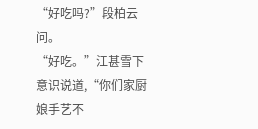“好吃吗?”段柏云问。
“好吃。”江甚雪下意识说道,“你们家厨娘手艺不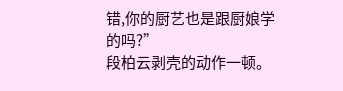错,你的厨艺也是跟厨娘学的吗?”
段柏云剥壳的动作一顿。